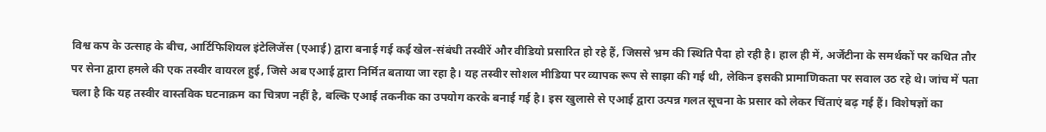विश्व कप के उत्साह के बीच, आर्टिफिशियल इंटेलिजेंस (एआई) द्वारा बनाई गई कई खेल-संबंधी तस्वीरें और वीडियो प्रसारित हो रहे हैं, जिससे भ्रम की स्थिति पैदा हो रही है। हाल ही में, अर्जेंटीना के समर्थकों पर कथित तौर पर सेना द्वारा हमले की एक तस्वीर वायरल हुई, जिसे अब एआई द्वारा निर्मित बताया जा रहा है। यह तस्वीर सोशल मीडिया पर व्यापक रूप से साझा की गई थी, लेकिन इसकी प्रामाणिकता पर सवाल उठ रहे थे। जांच में पता चला है कि यह तस्वीर वास्तविक घटनाक्रम का चित्रण नहीं है, बल्कि एआई तकनीक का उपयोग करके बनाई गई है। इस खुलासे से एआई द्वारा उत्पन्न गलत सूचना के प्रसार को लेकर चिंताएं बढ़ गई हैं। विशेषज्ञों का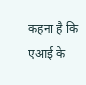कहना है कि एआई के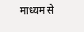माध्यम से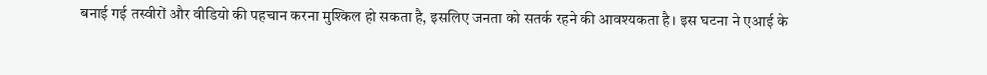बनाई गई तस्वीरों और वीडियो की पहचान करना मुश्किल हो सकता है, इसलिए जनता को सतर्क रहने की आवश्यकता है। इस घटना ने एआई के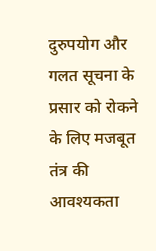दुरुपयोग और गलत सूचना के प्रसार को रोकने के लिए मजबूत तंत्र की आवश्यकता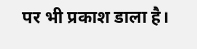पर भी प्रकाश डाला है।